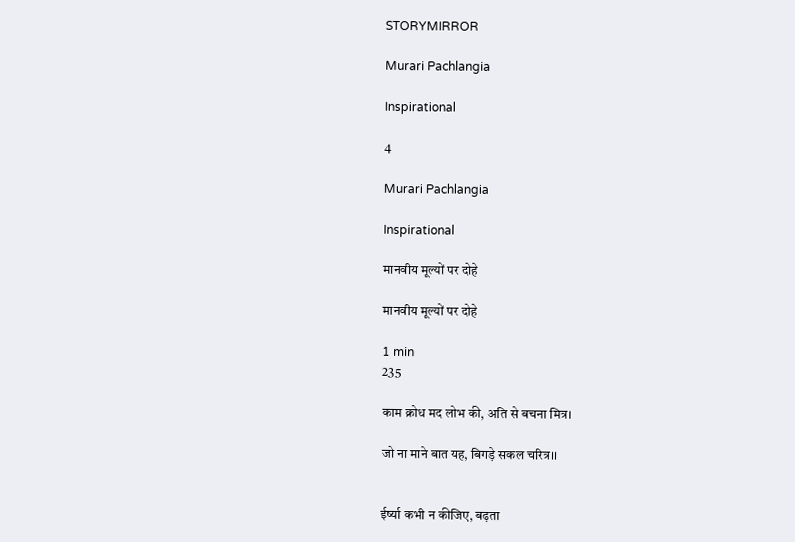STORYMIRROR

Murari Pachlangia

Inspirational

4

Murari Pachlangia

Inspirational

मानवीय मूल्यों पर दोहे

मानवीय मूल्यों पर दोहे

1 min
235

काम क्रोध मद लोभ की, अति से बचना मित्र।

जो ना माने बात यह, बिगड़े सकल चरित्र।।


ईर्ष्या कभी न कीजिए, बढ़ता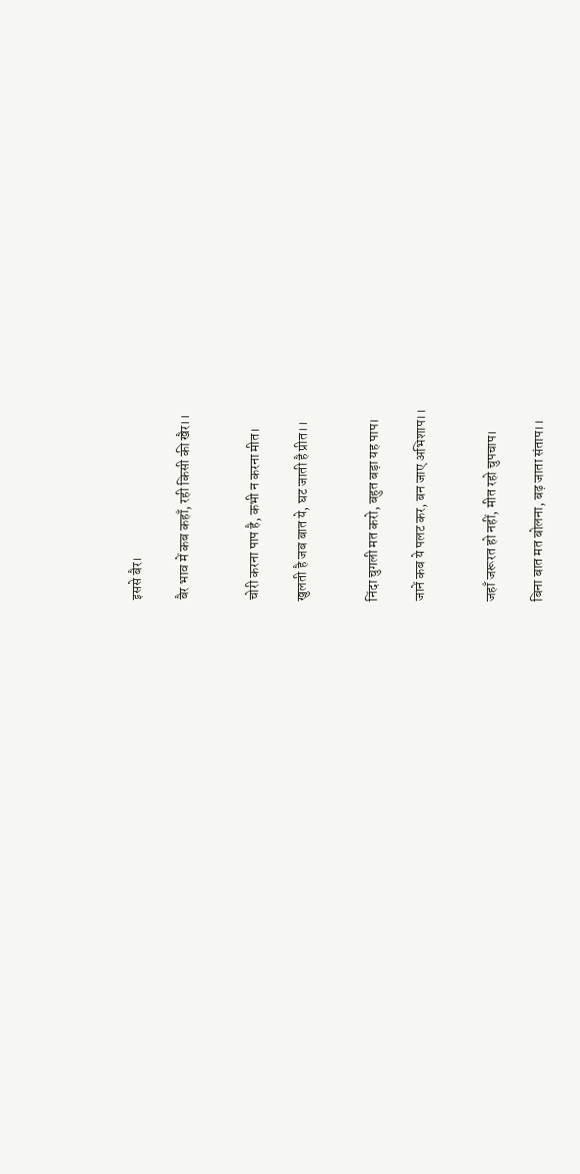इससे बैर।

बैर भाव में कब कहाँ, रही किसी की खैर।।


चोरी करना पाप है, कभी न करना मीत।

खुलती है जब बात ये, घट जाती है प्रीत।।


निंदा चुगली मत करो, बहुत बड़ा यह पाप।

जानें कब ये पलट कर, बन जाए अभिशाप।।


जहाँ जरूरत हो नहीं, मीत रहो चुपचाप।

बिना बात मत बोलना, बढ़ जाता संताप।।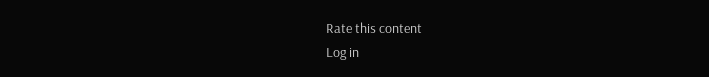Rate this content
Log in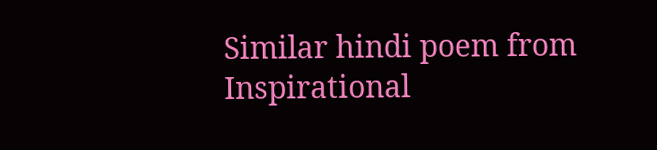Similar hindi poem from Inspirational